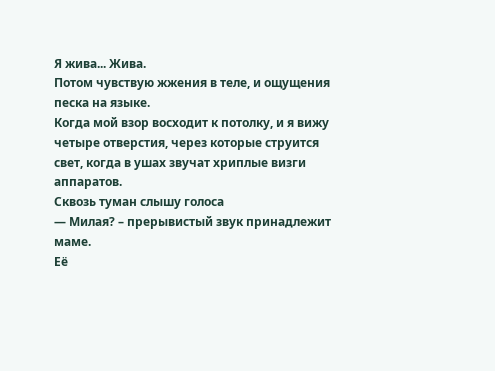Я жива... Жива.
Потом чувствую жжения в теле, и ощущения песка на языке.
Когда мой взор восходит к потолку, и я вижу четыре отверстия, через которые струится свет, когда в ушах звучат хриплые визги аппаратов.
Сквозь туман слышу голоса
— Милая? – прерывистый звук принадлежит маме.
Её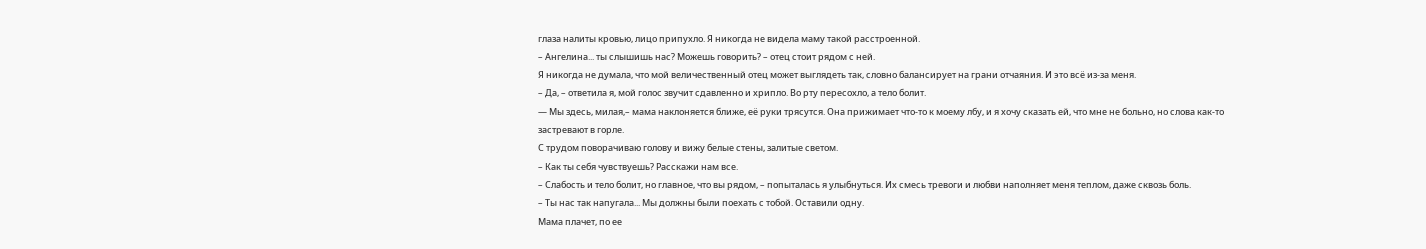глаза налиты кровью, лицо припухло. Я никогда не видела маму такой расстроенной.
– Ангелина... ты слышишь нас? Можешь говорить? – отец стоит рядом с ней.
Я никогда не думала, что мой величественный отец может выглядеть так, словно балансирует на грани отчаяния. И это всё из-за меня.
– Да, – ответила я, мой голос звучит сдавленно и хрипло. Во рту пересохло, а тело болит.
— Мы здесь, милая,– мама наклоняется ближе, её руки трясутся. Она прижимает что-то к моему лбу, и я хочу сказать ей, что мне не больно, но слова как-то застревают в горле.
С трудом поворачиваю голову и вижу белые стены, залитые светом.
– Как ты себя чувствуешь? Расскажи нам все.
– Слабость и тело болит, но главное, что вы рядом, – попыталась я улыбнуться. Их смесь тревоги и любви наполняет меня теплом, даже сквозь боль.
– Ты нас так напугала... Мы должны были поехать с тобой. Оставили одну.
Мама плачет, по ее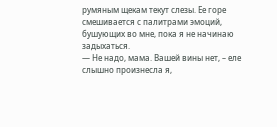румяным щекам текут слезы. Ее горе смешивается с палитрами эмоций, бушующих во мне, пока я не начинаю задыхаться.
— Не надо, мама. Вашей вины нет, – еле слышно произнесла я,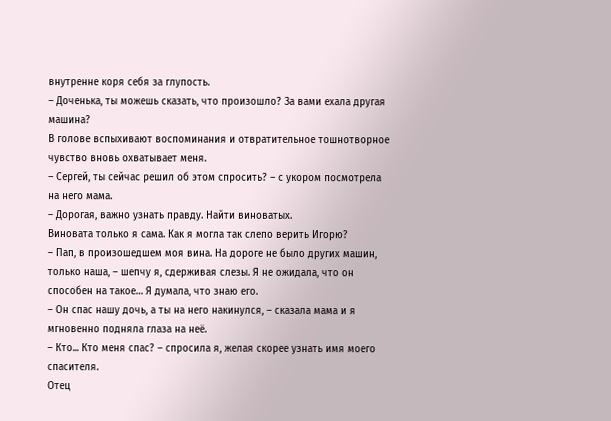внутренне коря себя за глупость.
– Доченька, ты можешь сказать, что произошло? За вами ехала другая машина?
В голове вспыхивают воспоминания и отвратительное тошнотворное чувство вновь охватывает меня.
– Сергей, ты сейчас решил об этом спросить? – с укором посмотрела на него мама.
– Дорогая, важно узнать правду. Найти виноватых.
Виновата только я сама. Как я могла так слепо верить Игорю?
– Пап, в произошедшем моя вина. На дороге не было других машин, только наша, – шепчу я, сдерживая слезы. Я не ожидала, что он способен на такое… Я думала, что знаю его.
– Он спас нашу дочь, а ты на него накинулся, – сказала мама и я мгновенно подняла глаза на неё.
– Кто... Кто меня спас? – спросила я, желая скорее узнать имя моего спасителя.
Отец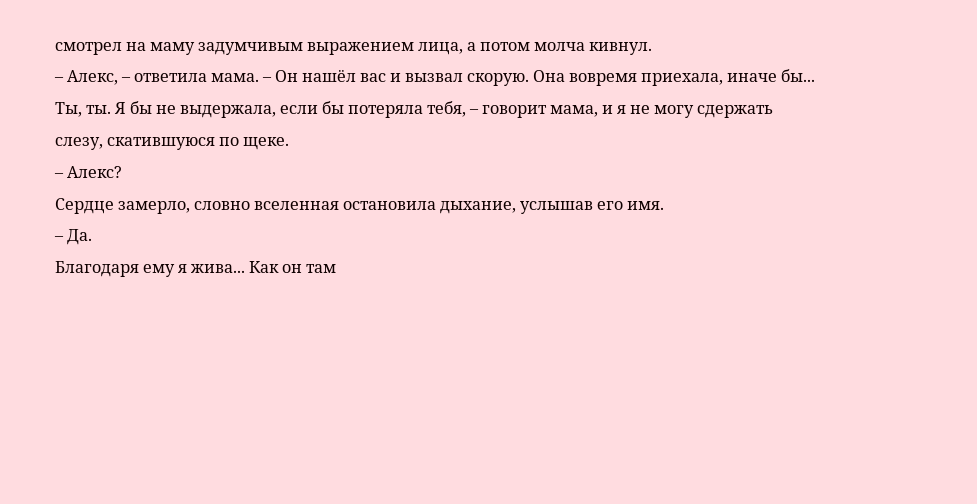смотрел на маму задумчивым выражением лица, а потом молча кивнул.
– Алекс, – ответила мама. – Он нашёл вас и вызвал скорую. Она вовремя приехала, иначе бы... Ты, ты. Я бы не выдержала, если бы потеряла тебя, – говорит мама, и я не могу сдержать слезу, скатившуюся по щеке.
– Алекс?
Сердце замерло, словно вселенная остановила дыхание, услышав его имя.
– Да.
Благодаря ему я жива... Как он там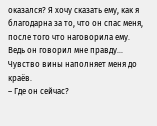оказался? Я хочу сказать ему, как я благодарна за то, что он спас меня, после того что наговорила ему. Ведь он говорил мне правду... Чувство вины наполняет меня до краёв.
– Где он сейчас?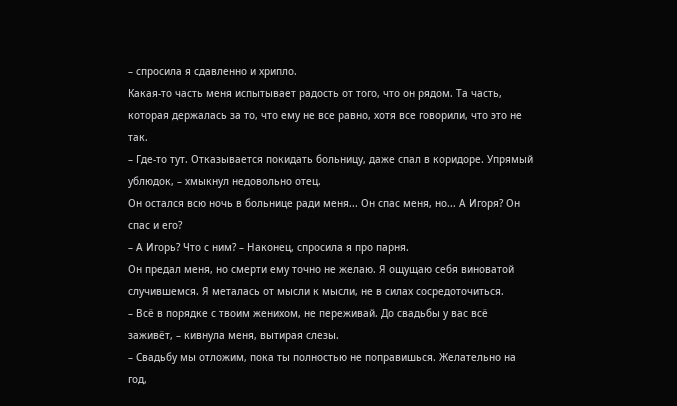– спросила я сдавленно и хрипло.
Какая-то часть меня испытывает радость от того, что он рядом. Та часть, которая держалась за то, что ему не все равно, хотя все говорили, что это не так.
– Где-то тут. Отказывается покидать больницу, даже спал в коридоре. Упрямый ублюдок, – хмыкнул недовольно отец.
Он остался всю ночь в больнице ради меня... Он спас меня, но... А Игоря? Он спас и его?
– А Игорь? Что с ним? – Наконец, спросила я про парня.
Он предал меня, но смерти ему точно не желаю. Я ощущаю себя виноватой случившемся. Я металась от мысли к мысли, не в силах сосредоточиться.
– Всё в порядке с твоим женихом, не переживай. До свадьбы у вас всё заживёт, – кивнула меня, вытирая слезы.
– Свадьбу мы отложим, пока ты полностью не поправишься. Желательно на год,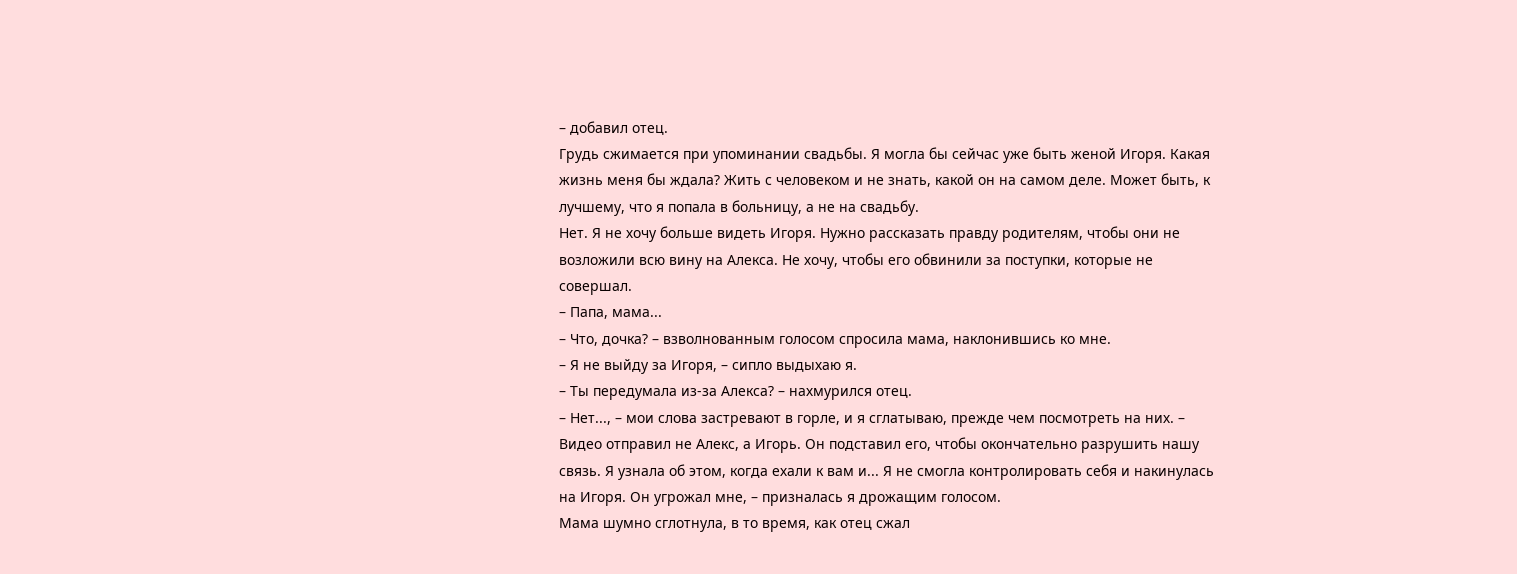– добавил отец.
Грудь сжимается при упоминании свадьбы. Я могла бы сейчас уже быть женой Игоря. Какая жизнь меня бы ждала? Жить с человеком и не знать, какой он на самом деле. Может быть, к лучшему, что я попала в больницу, а не на свадьбу.
Нет. Я не хочу больше видеть Игоря. Нужно рассказать правду родителям, чтобы они не возложили всю вину на Алекса. Не хочу, чтобы его обвинили за поступки, которые не совершал.
– Папа, мама...
– Что, дочка? – взволнованным голосом спросила мама, наклонившись ко мне.
– Я не выйду за Игоря, – сипло выдыхаю я.
– Ты передумала из-за Алекса? – нахмурился отец.
– Нет..., – мои слова застревают в горле, и я сглатываю, прежде чем посмотреть на них. – Видео отправил не Алекс, а Игорь. Он подставил его, чтобы окончательно разрушить нашу связь. Я узнала об этом, когда ехали к вам и... Я не смогла контролировать себя и накинулась на Игоря. Он угрожал мне, – призналась я дрожащим голосом.
Мама шумно сглотнула, в то время, как отец сжал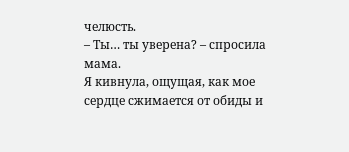челюсть.
– Ты… ты уверена? – спросила мама.
Я кивнула, ощущая, как мое сердце сжимается от обиды и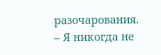разочарования.
– Я никогда не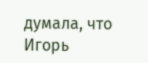думала, что Игорь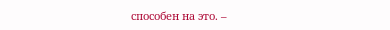способен на это. –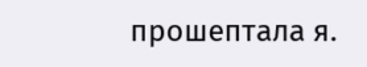прошептала я.